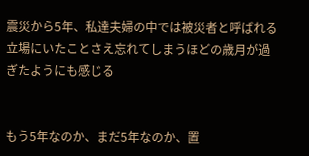震災から5年、私達夫婦の中では被災者と呼ばれる立場にいたことさえ忘れてしまうほどの歳月が過ぎたようにも感じる


もう5年なのか、まだ5年なのか、置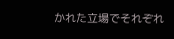かれた立場でそれぞれ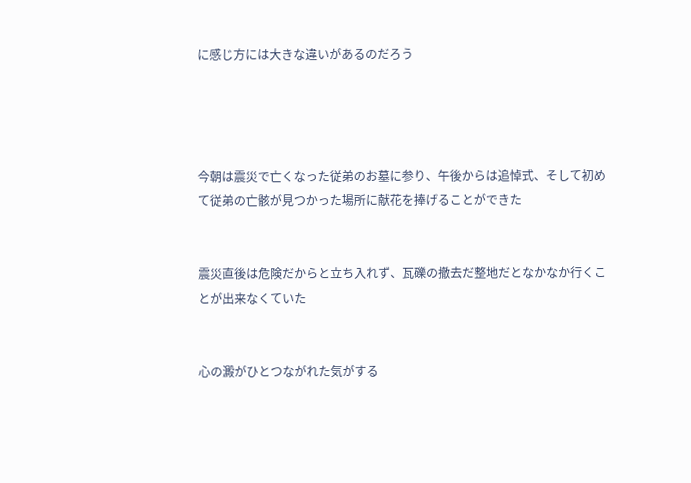に感じ方には大きな違いがあるのだろう




今朝は震災で亡くなった従弟のお墓に参り、午後からは追悼式、そして初めて従弟の亡骸が見つかった場所に献花を捧げることができた


震災直後は危険だからと立ち入れず、瓦礫の撤去だ整地だとなかなか行くことが出来なくていた


心の澱がひとつながれた気がする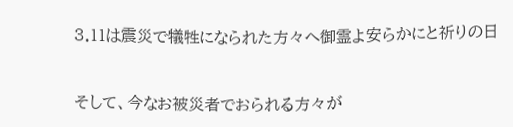3.11は震災で犠牲になられた方々へ御霊よ安らかにと祈りの日


そして、今なお被災者でおられる方々が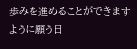歩みを進めることができますように願う日